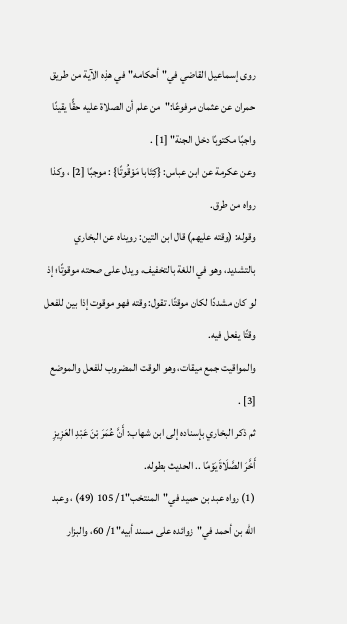روى إسماعيل القاضي في"أحكامه"في هذِه الآية من طريق حمران عن عثمان مرفوعًا:"من علم أن الصلاة عليه حقًّا يقينًا واجبًا مكتوبًا دخل الجنة" [1] .
وعن عكرمة عن ابن عباس: {كِتَابا مَوْقُوتًا} : موجبًا [2] ، وكذا رواه من طرق.
وقوله: (وقته عليهم) قال ابن التين: رويناه عن البخاري بالتشديد، وهو في اللغة بالتخفيف، ويدل على صحته موقوتًا؛ إذ لو كان مشددًا لكان موقتًا. تقول: وقته فهو موقوت إذا بين للفعل وقتًا يفعل فيه.
والمواقيت جمع ميقات، وهو الوقت المضروب للفعل والموضع [3] .
ثم ذكر البخاري بإسناده إلى ابن شهاب: أَنَّ عُمَرَ بْنَ عَبْدِ العَزِيزِ أَخَّرَ الصَّلَاةَ يَوْمًا .. الحديث بطوله.
(1) رواه عبد بن حميد في"المنتخب"1/ 105 (49) ، وعبد الله بن أحمد في"زوائده على مسند أبيه"1/ 60، والبزار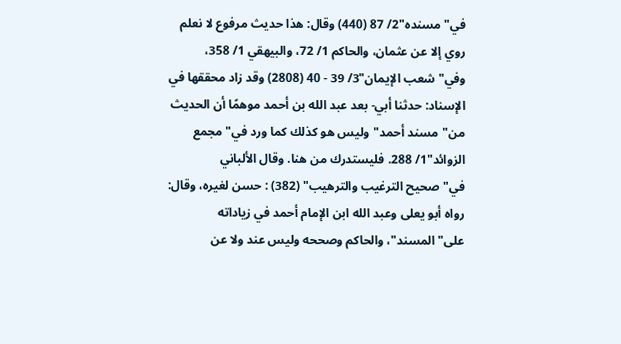في"مسنده"2/ 87 (440) وقال: هذا حديث مرفوع لا نعلم روي إلا عن عثمان، والحاكم 1/ 72، والبيهقي 1/ 358، وفي"شعب الإيمان"3/ 39 - 40 (2808) وقد زاد محققها في الإسناد: حدثنا أبي- بعد عبد الله بن أحمد موهمًا أن الحديث من"مسند أحمد"وليس هو كذلك كما ورد في"مجمع الزوائد"1/ 288. فليستدرك من هنا. وقال الألباني في"صحيح الترغيب والترهيب" (382) : حسن لغيره، وقال: رواه أبو يعلى وعبد الله ابن الإمام أحمد في زياداته على"المسند"، والحاكم وصححه وليس عند ولا عن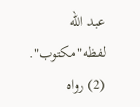عبد الله لفظه"مكتوب".
(2) رواه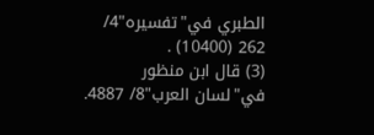الطبري في"تفسيره"4/ 262 (10400) .
(3) قال ابن منظور في"لسان العرب"8/ 4887.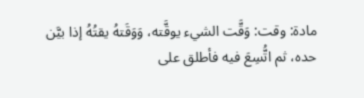مادة: وقت: وَقَّت الشيء يوقَّته، وَوَقَتهُ يقتُهُ إذا بيَّن حده، ثم اتُّسِعَ فيه فأطلق على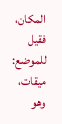المكان، فقيل للموضع: ميقات، وهو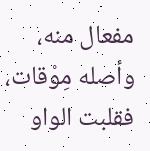مفعال منه، وأصله مِوْقات، فقلبت الواو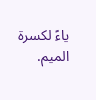ياءً لكسرة الميم.